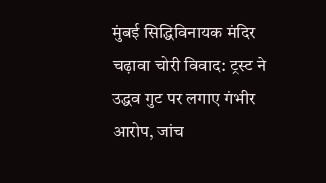मुंबई सिद्धिविनायक मंदिर चढ़ावा चोरी विवाद: ट्रस्ट ने उद्धव गुट पर लगाए गंभीर आरोप, जांच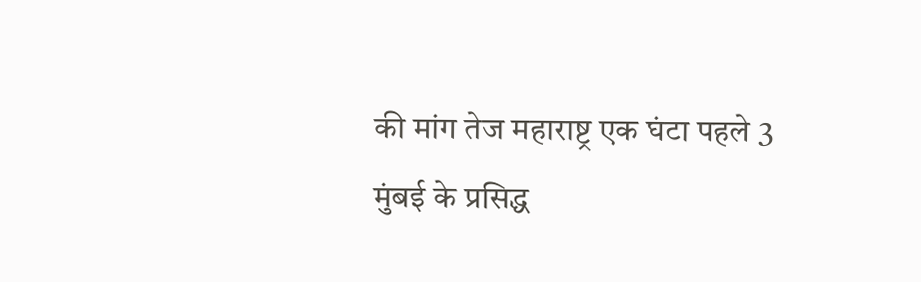की मांग तेज महाराष्ट्र एक घंटा पहले 3
मुंबई के प्रसिद्ध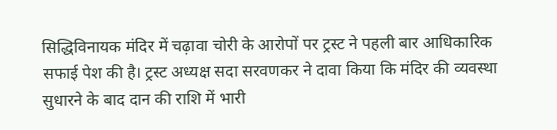सिद्धिविनायक मंदिर में चढ़ावा चोरी के आरोपों पर ट्रस्ट ने पहली बार आधिकारिक सफाई पेश की है। ट्रस्ट अध्यक्ष सदा सरवणकर ने दावा किया कि मंदिर की व्यवस्था सुधारने के बाद दान की राशि में भारी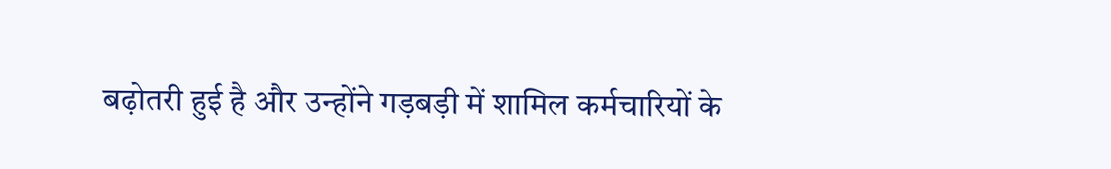बढ़ोतरी हुई है और उन्होंने गड़बड़ी में शामिल कर्मचारियों के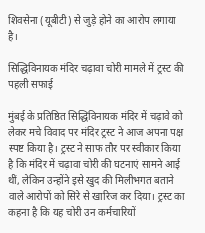शिवसेना (यूबीटी) से जुड़े होने का आरोप लगाया है।

सिद्धिविनायक मंदिर चढ़ावा चोरी मामले में ट्रस्ट की पहली सफाई

मुंबई के प्रतिष्ठित सिद्धिविनायक मंदिर में चढ़ावे को लेकर मचे विवाद पर मंदिर ट्रस्ट ने आज अपना पक्ष स्पष्ट किया है। ट्रस्ट ने साफ तौर पर स्वीकार किया है कि मंदिर में चढ़ावा चोरी की घटनाएं सामने आई थीं, लेकिन उन्होंने इसे खुद की मिलीभगत बताने वाले आरोपों को सिरे से खारिज कर दिया। ट्रस्ट का कहना है कि यह चोरी उन कर्मचारियों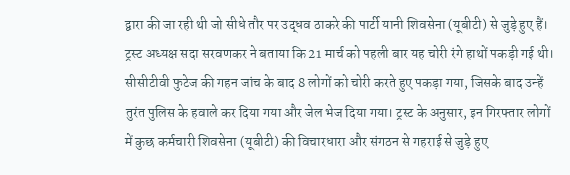द्वारा की जा रही थी जो सीधे तौर पर उद्धव ठाकरे की पार्टी यानी शिवसेना (यूबीटी) से जुड़े हुए हैं। ट्रस्ट अध्यक्ष सदा सरवणकर ने बताया कि 21 मार्च को पहली बार यह चोरी रंगे हाथों पकड़ी गई थी। सीसीटीवी फुटेज की गहन जांच के बाद 8 लोगों को चोरी करते हुए पकड़ा गया, जिसके बाद उन्हें तुरंत पुलिस के हवाले कर दिया गया और जेल भेज दिया गया। ट्रस्ट के अनुसार, इन गिरफ्तार लोगों में कुछ कर्मचारी शिवसेना (यूबीटी) की विचारधारा और संगठन से गहराई से जुड़े हुए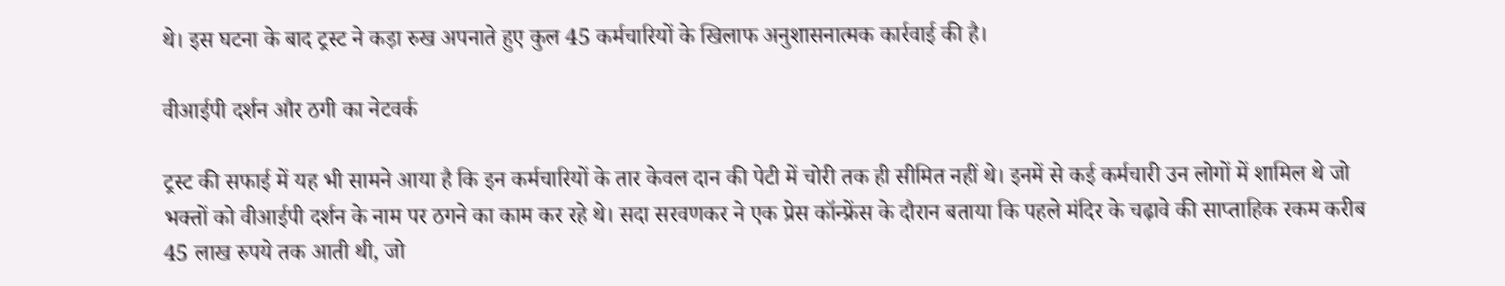थे। इस घटना के बाद ट्रस्ट ने कड़ा रुख अपनाते हुए कुल 45 कर्मचारियों के खिलाफ अनुशासनात्मक कार्रवाई की है।

वीआईपी दर्शन और ठगी का नेटवर्क

ट्रस्ट की सफाई में यह भी सामने आया है कि इन कर्मचारियों के तार केवल दान की पेटी में चोरी तक ही सीमित नहीं थे। इनमें से कई कर्मचारी उन लोगों में शामिल थे जो भक्तों को वीआईपी दर्शन के नाम पर ठगने का काम कर रहे थे। सदा सरवणकर ने एक प्रेस कॉन्फ्रेंस के दौरान बताया कि पहले मंदिर के चढ़ावे की साप्ताहिक रकम करीब 45 लाख रुपये तक आती थी, जो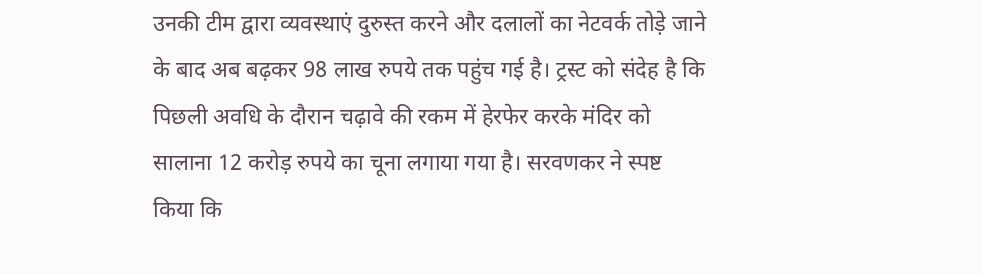उनकी टीम द्वारा व्यवस्थाएं दुरुस्त करने और दलालों का नेटवर्क तोड़े जाने के बाद अब बढ़कर 98 लाख रुपये तक पहुंच गई है। ट्रस्ट को संदेह है कि पिछली अवधि के दौरान चढ़ावे की रकम में हेरफेर करके मंदिर को सालाना 12 करोड़ रुपये का चूना लगाया गया है। सरवणकर ने स्पष्ट किया कि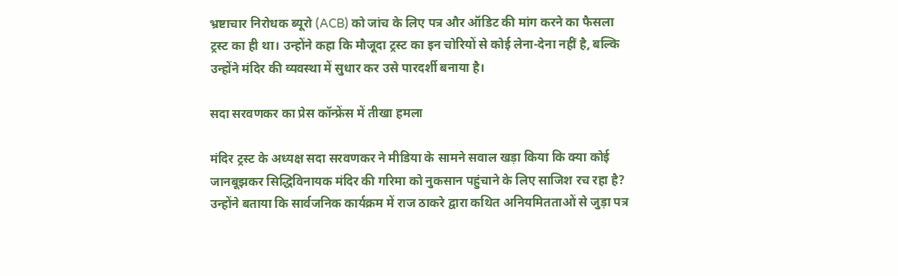भ्रष्टाचार निरोधक ब्यूरो (ACB) को जांच के लिए पत्र और ऑडिट की मांग करने का फैसला ट्रस्ट का ही था। उन्होंने कहा कि मौजूदा ट्रस्ट का इन चोरियों से कोई लेना-देना नहीं है, बल्कि उन्होंने मंदिर की व्यवस्था में सुधार कर उसे पारदर्शी बनाया है।

सदा सरवणकर का प्रेस कॉन्फ्रेंस में तीखा हमला

मंदिर ट्रस्ट के अध्यक्ष सदा सरवणकर ने मीडिया के सामने सवाल खड़ा किया कि क्या कोई जानबूझकर सिद्धिविनायक मंदिर की गरिमा को नुकसान पहुंचाने के लिए साजिश रच रहा है? उन्होंने बताया कि सार्वजनिक कार्यक्रम में राज ठाकरे द्वारा कथित अनियमितताओं से जुड़ा पत्र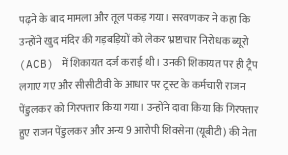पढ़ने के बाद मामला और तूल पकड़ गया। सरवणकर ने कहा कि उन्होंने खुद मंदिर की गड़बड़ियों को लेकर भ्रष्टाचार निरोधक ब्यूरो (ACB) में शिकायत दर्ज कराई थी। उनकी शिकायत पर ही ट्रैप लगाए गए और सीसीटीवी के आधार पर ट्रस्ट के कर्मचारी राजन पेंडुलकर को गिरफ्तार किया गया। उन्होंने दावा किया कि गिरफ्तार हुए राजन पेंडुलकर और अन्य 9 आरोपी शिवसेना (यूबीटी) की नेता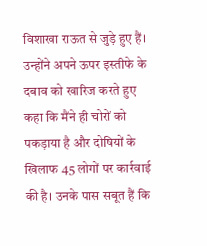विशाखा राऊत से जुड़े हुए हैं। उन्होंने अपने ऊपर इस्तीफे के दबाव को खारिज करते हुए कहा कि मैंने ही चोरों को पकड़ाया है और दोषियों के खिलाफ 45 लोगों पर कार्रवाई की है। उनके पास सबूत हैं कि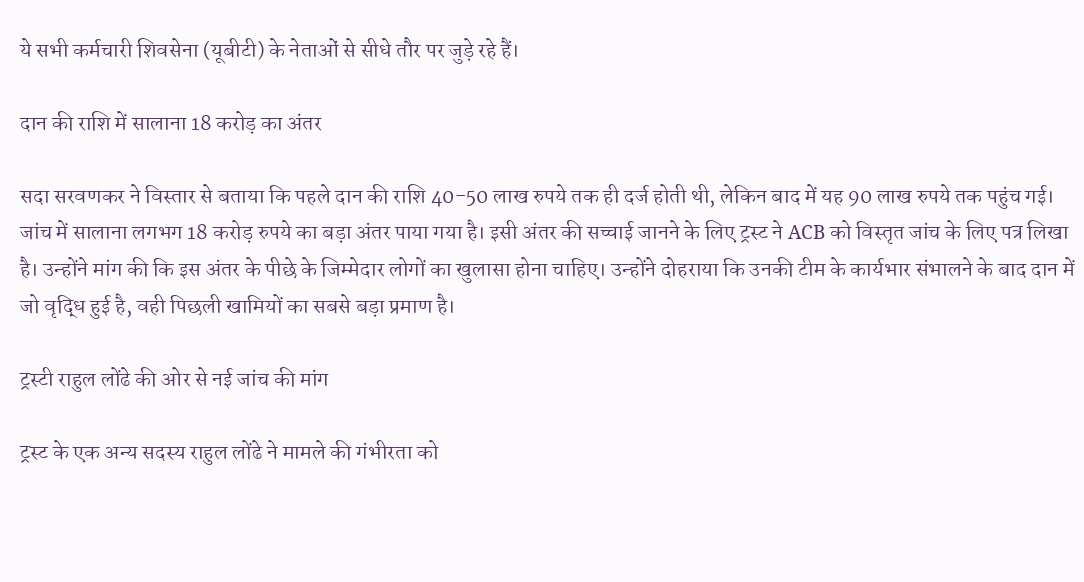ये सभी कर्मचारी शिवसेना (यूबीटी) के नेताओं से सीधे तौर पर जुड़े रहे हैं।

दान की राशि में सालाना 18 करोड़ का अंतर

सदा सरवणकर ने विस्तार से बताया कि पहले दान की राशि 40-50 लाख रुपये तक ही दर्ज होती थी, लेकिन बाद में यह 90 लाख रुपये तक पहुंच गई। जांच में सालाना लगभग 18 करोड़ रुपये का बड़ा अंतर पाया गया है। इसी अंतर की सच्चाई जानने के लिए ट्रस्ट ने ACB को विस्तृत जांच के लिए पत्र लिखा है। उन्होंने मांग की कि इस अंतर के पीछे के जिम्मेदार लोगों का खुलासा होना चाहिए। उन्होंने दोहराया कि उनकी टीम के कार्यभार संभालने के बाद दान में जो वृद्धि हुई है, वही पिछली खामियों का सबसे बड़ा प्रमाण है।

ट्रस्टी राहुल लोंढे की ओर से नई जांच की मांग

ट्रस्ट के एक अन्य सदस्य राहुल लोंढे ने मामले की गंभीरता को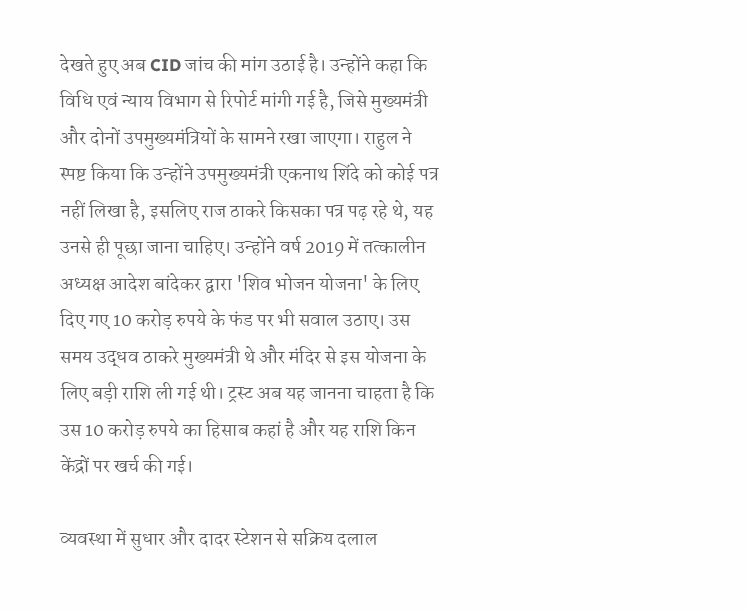देखते हुए अब CID जांच की मांग उठाई है। उन्होंने कहा कि विधि एवं न्याय विभाग से रिपोर्ट मांगी गई है, जिसे मुख्यमंत्री और दोनों उपमुख्यमंत्रियों के सामने रखा जाएगा। राहुल ने स्पष्ट किया कि उन्होंने उपमुख्यमंत्री एकनाथ शिंदे को कोई पत्र नहीं लिखा है, इसलिए राज ठाकरे किसका पत्र पढ़ रहे थे, यह उनसे ही पूछा जाना चाहिए। उन्होंने वर्ष 2019 में तत्कालीन अध्यक्ष आदेश बांदेकर द्वारा 'शिव भोजन योजना' के लिए दिए गए 10 करोड़ रुपये के फंड पर भी सवाल उठाए। उस समय उद्धव ठाकरे मुख्यमंत्री थे और मंदिर से इस योजना के लिए बड़ी राशि ली गई थी। ट्रस्ट अब यह जानना चाहता है कि उस 10 करोड़ रुपये का हिसाब कहां है और यह राशि किन केंद्रों पर खर्च की गई।

व्यवस्था में सुधार और दादर स्टेशन से सक्रिय दलाल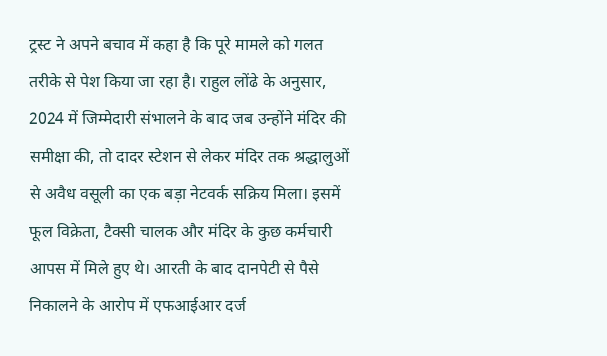ट्रस्ट ने अपने बचाव में कहा है कि पूरे मामले को गलत तरीके से पेश किया जा रहा है। राहुल लोंढे के अनुसार, 2024 में जिम्मेदारी संभालने के बाद जब उन्होंने मंदिर की समीक्षा की, तो दादर स्टेशन से लेकर मंदिर तक श्रद्धालुओं से अवैध वसूली का एक बड़ा नेटवर्क सक्रिय मिला। इसमें फूल विक्रेता, टैक्सी चालक और मंदिर के कुछ कर्मचारी आपस में मिले हुए थे। आरती के बाद दानपेटी से पैसे निकालने के आरोप में एफआईआर दर्ज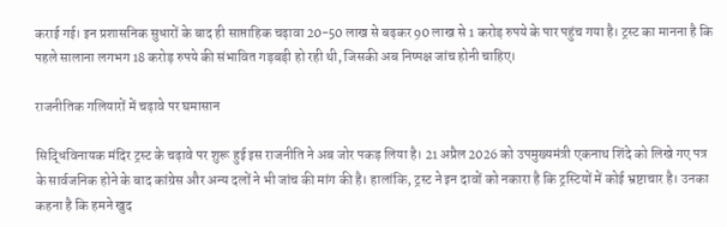कराई गई। इन प्रशासनिक सुधारों के बाद ही साप्ताहिक चढ़ावा 20-50 लाख से बढ़कर 90 लाख से 1 करोड़ रुपये के पार पहुंच गया है। ट्रस्ट का मानना है कि पहले सालाना लगभग 18 करोड़ रुपये की संभावित गड़बड़ी हो रही थी, जिसकी अब निष्पक्ष जांच होनी चाहिए।

राजनीतिक गलियारों में चढ़ावे पर घमासान

सिद्धिविनायक मंदिर ट्रस्ट के चढ़ावे पर शुरू हुई इस राजनीति ने अब जोर पकड़ लिया है। 21 अप्रैल 2026 को उपमुख्यमंत्री एकनाथ शिंदे को लिखे गए पत्र के सार्वजनिक होने के बाद कांग्रेस और अन्य दलों ने भी जांच की मांग की है। हालांकि, ट्रस्ट ने इन दावों को नकारा है कि ट्रस्टियों में कोई भ्रष्टाचार है। उनका कहना है कि हमने खुद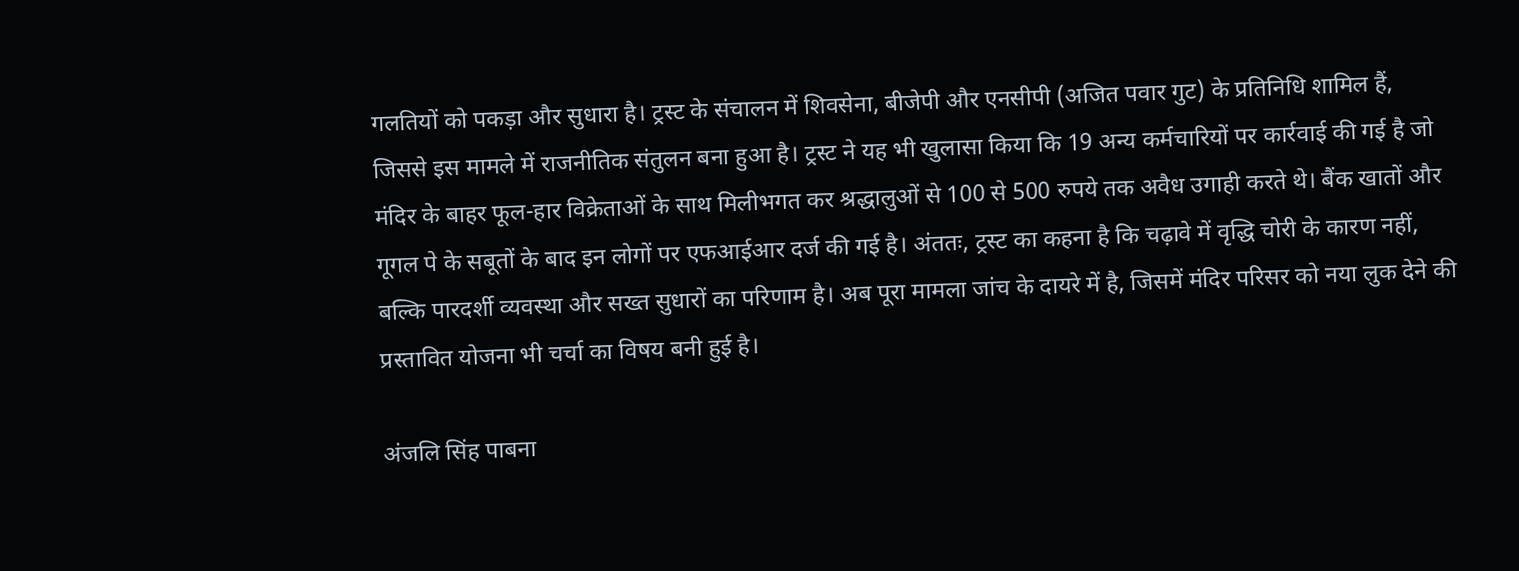गलतियों को पकड़ा और सुधारा है। ट्रस्ट के संचालन में शिवसेना, बीजेपी और एनसीपी (अजित पवार गुट) के प्रतिनिधि शामिल हैं, जिससे इस मामले में राजनीतिक संतुलन बना हुआ है। ट्रस्ट ने यह भी खुलासा किया कि 19 अन्य कर्मचारियों पर कार्रवाई की गई है जो मंदिर के बाहर फूल-हार विक्रेताओं के साथ मिलीभगत कर श्रद्धालुओं से 100 से 500 रुपये तक अवैध उगाही करते थे। बैंक खातों और गूगल पे के सबूतों के बाद इन लोगों पर एफआईआर दर्ज की गई है। अंततः, ट्रस्ट का कहना है कि चढ़ावे में वृद्धि चोरी के कारण नहीं, बल्कि पारदर्शी व्यवस्था और सख्त सुधारों का परिणाम है। अब पूरा मामला जांच के दायरे में है, जिसमें मंदिर परिसर को नया लुक देने की प्रस्तावित योजना भी चर्चा का विषय बनी हुई है।

अंजलि सिंह पाबना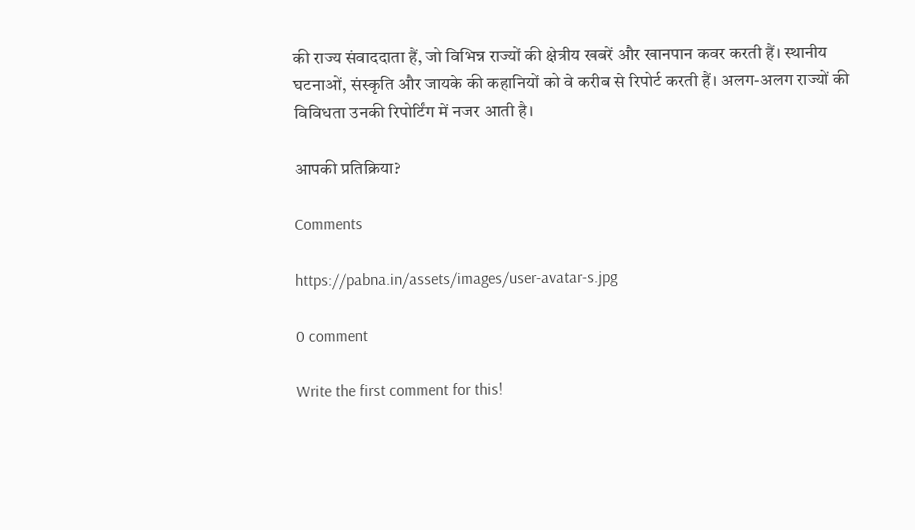की राज्य संवाददाता हैं, जो विभिन्न राज्यों की क्षेत्रीय खबरें और खानपान कवर करती हैं। स्थानीय घटनाओं, संस्कृति और जायके की कहानियों को वे करीब से रिपोर्ट करती हैं। अलग-अलग राज्यों की विविधता उनकी रिपोर्टिंग में नजर आती है।

आपकी प्रतिक्रिया?

Comments

https://pabna.in/assets/images/user-avatar-s.jpg

0 comment

Write the first comment for this!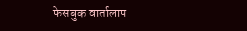फेसबुक वार्तालाप